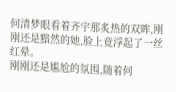何清梦眼看着齐宇那炙热的双眸,刚刚还是黯然的她,脸上竟浮起了一丝红晕。
刚刚还是尴尬的氛围,随着何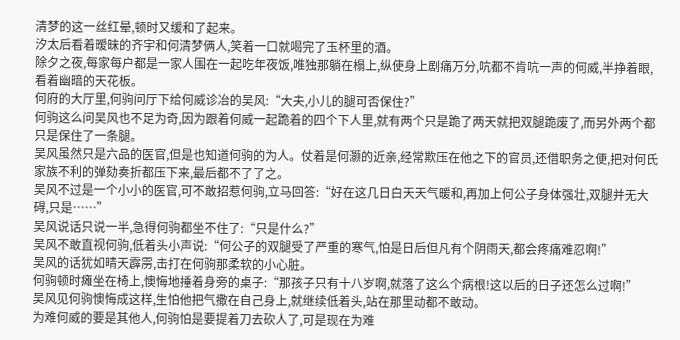清梦的这一丝红晕,顿时又缓和了起来。
汐太后看着暧昧的齐宇和何清梦俩人,笑着一口就喝完了玉杯里的酒。
除夕之夜,每家每户都是一家人围在一起吃年夜饭,唯独那躺在榻上,纵使身上剧痛万分,吭都不肯吭一声的何威,半挣着眼,看着幽暗的天花板。
何府的大厅里,何驹问厅下给何威诊冶的吴风:“大夫,小儿的腿可否保住?”
何驹这么问吴风也不足为奇,因为跟着何威一起跪着的四个下人里,就有两个只是跪了两天就把双腿跪废了,而另外两个都只是保住了一条腿。
吴风虽然只是六品的医官,但是也知道何驹的为人。仗着是何灏的近亲,经常欺压在他之下的官员,还借职务之便,把对何氏家族不利的弹劾奏折都压下来,最后都不了了之。
吴风不过是一个小小的医官,可不敢招惹何驹,立马回答:“好在这几日白天天气暖和,再加上何公子身体强壮,双腿并无大碍,只是……”
吴风说话只说一半,急得何驹都坐不住了:“只是什么?”
吴风不敢直视何驹,低着头小声说:“何公子的双腿受了严重的寒气,怕是日后但凡有个阴雨天,都会疼痛难忍啊!”
吴风的话犹如晴天霹雳,击打在何驹那柔软的小心脏。
何驹顿时瘫坐在椅上,懊悔地捶着身旁的桌子:“那孩子只有十八岁啊,就落了这么个病根!这以后的日子还怎么过啊!”
吴风见何驹懊悔成这样,生怕他把气撒在自己身上,就继续低着头,站在那里动都不敢动。
为难何威的要是其他人,何驹怕是要提着刀去砍人了,可是现在为难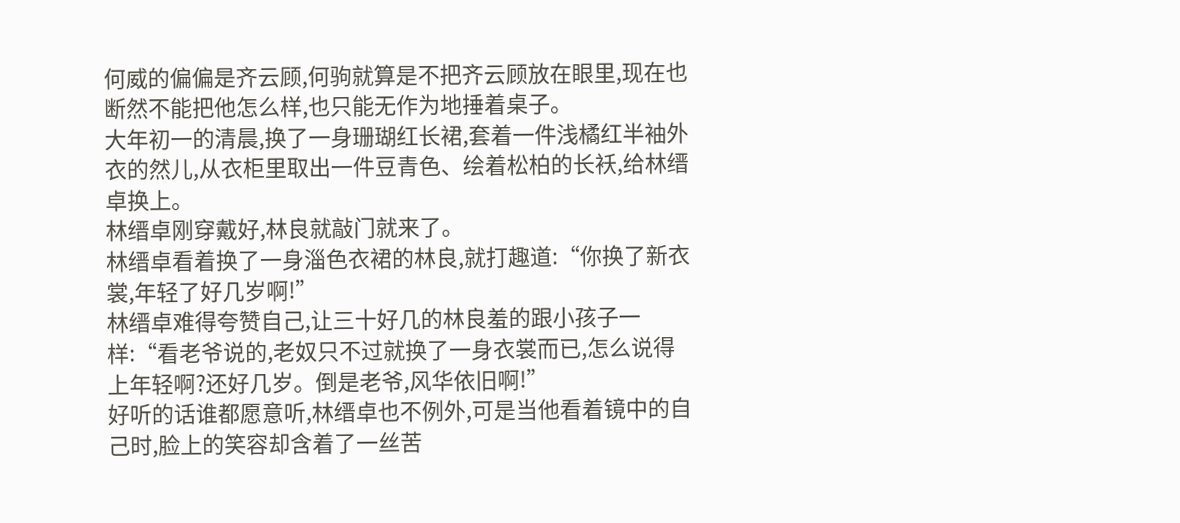何威的偏偏是齐云顾,何驹就算是不把齐云顾放在眼里,现在也断然不能把他怎么样,也只能无作为地捶着桌子。
大年初一的清晨,换了一身珊瑚红长裙,套着一件浅橘红半袖外衣的然儿,从衣柜里取出一件豆青色、绘着松柏的长袄,给林缙卓换上。
林缙卓刚穿戴好,林良就敲门就来了。
林缙卓看着换了一身淄色衣裙的林良,就打趣道:“你换了新衣裳,年轻了好几岁啊!”
林缙卓难得夸赞自己,让三十好几的林良羞的跟小孩子一样:“看老爷说的,老奴只不过就换了一身衣裳而已,怎么说得上年轻啊?还好几岁。倒是老爷,风华依旧啊!”
好听的话谁都愿意听,林缙卓也不例外,可是当他看着镜中的自己时,脸上的笑容却含着了一丝苦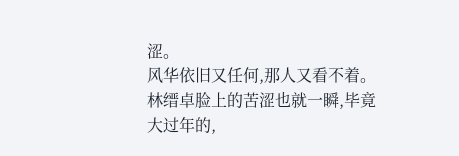涩。
风华依旧又任何,那人又看不着。
林缙卓脸上的苦涩也就一瞬,毕竟大过年的,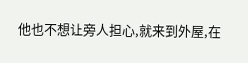他也不想让旁人担心,就来到外屋,在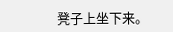凳子上坐下来。